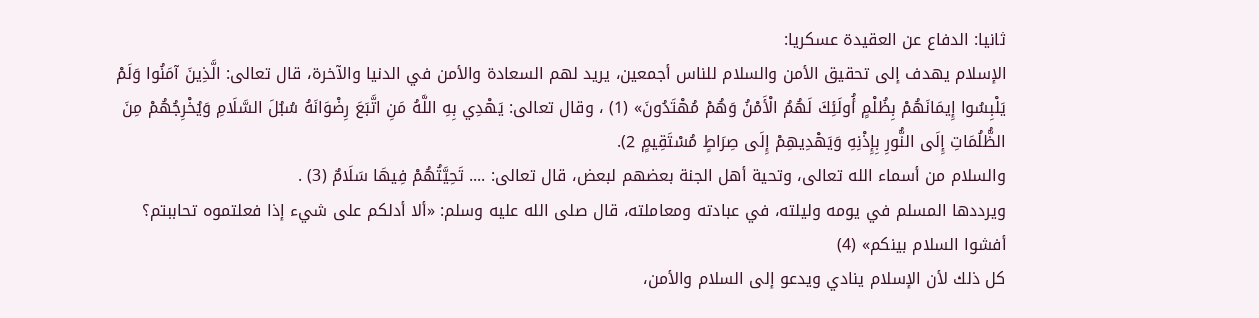ثانيا: الدفاع عن العقيدة عسکريا:
الإسلام يهدف إلى تحقيق الأمن والسلام للناس أجمعين، يريد لهم السعادة والأمن في الدنيا والآخرة، قال تعالى: الَّذِينَ آمَنُوا وَلَمْ يَلْبِسُوا إِيمَانَهُمْ بِظُلْمٍ أُولَئِكَ لَهُمُ الْأَمْنُ وَهُمْ مُهْتَدُونَ» (1) ، وقال تعالى: يَهْدِي بِهِ اللَّهُ مَنِ اتَّبَعَ رِضْوَانَهُ سُبُلَ السَّلَامِ وَيُخْرِجُهُمْ مِنَ الظُّلُمَاتِ إِلَى النُّورِ بِإِذْنِهِ وَيَهْدِيهِمْ إِلَى صِرَاطٍ مُسْتَقِيمٍ 2).
والسلام من أسماء الله تعالى، وتحية أهل الجنة بعضهم لبعض، قال تعالى: .... تَحِيَّتُهُمْ فِيهَا سَلَامٌ (3) .
ويرددها المسلم في يومه وليلته، في عبادته ومعاملته، قال صلى الله عليه وسلم: «ألا أدلكم على شيء إذا فعلتموه تحاببتم؟ أفشوا السلام بينكم» (4)
كل ذلك لأن الإسلام ينادي ويدعو إلى السلام والأمن،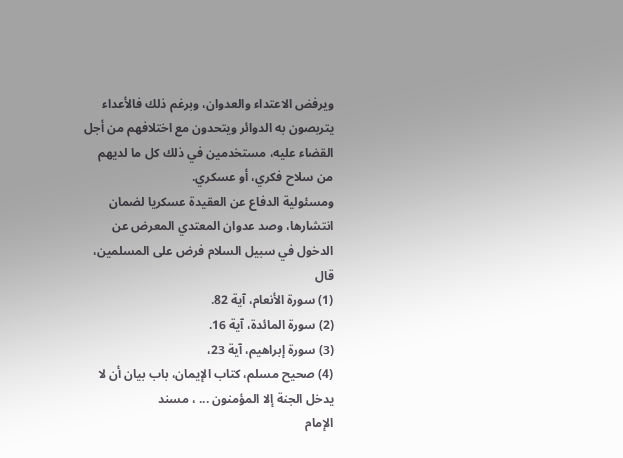ويرفض الاعتداء والعدوان، وبرغم ذلك فالأعداء يتربصون به الدوائر ويتحدون مع اختلافهم من أجل القضاء عليه، مستخدمين في ذلك كل ما لديهم من سلاح فكري، أو عسكري.
ومسئولية الدفاع عن العقيدة عسكريا لضمان انتشارها، وصد عدوان المعتدي المعرض عن الدخول في سبيل السلام فرض على المسلمين، قال
(1) سورة الأنعام، آية 82.
(2) سورة المائدة، آية 16.
(3) سورة إبراهيم، آية 23،
(4) صحيح مسلم، کتاب الإيمان، باب بيان أن لا يدخل الجنة إلا المؤمنون ... ، مسند
الإمام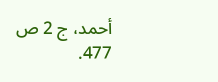أحمد، ج 2 ص 477.